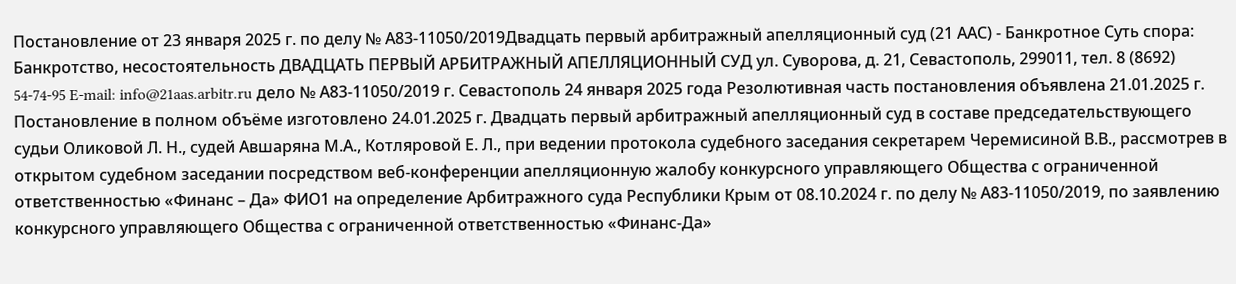Постановление от 23 января 2025 г. по делу № А83-11050/2019Двадцать первый арбитражный апелляционный суд (21 ААС) - Банкротное Суть спора: Банкротство, несостоятельность ДВАДЦАТЬ ПЕРВЫЙ АРБИТРАЖНЫЙ АПЕЛЛЯЦИОННЫЙ СУД ул. Суворова, д. 21, Севастополь, 299011, тел. 8 (8692) 54-74-95 E-mail: info@21aas.arbitr.ru дело № А83-11050/2019 г. Севастополь 24 января 2025 года Резолютивная часть постановления объявлена 21.01.2025 г. Постановление в полном объёме изготовлено 24.01.2025 г. Двадцать первый арбитражный апелляционный суд в составе председательствующего судьи Оликовой Л. Н., судей Авшаряна М.А., Котляровой Е. Л., при ведении протокола судебного заседания секретарем Черемисиной В.В., рассмотрев в открытом судебном заседании посредством веб-конференции апелляционную жалобу конкурсного управляющего Общества с ограниченной ответственностью «Финанс – Да» ФИО1 на определение Арбитражного суда Республики Крым от 08.10.2024 г. по делу № А83-11050/2019, по заявлению конкурсного управляющего Общества с ограниченной ответственностью «Финанс-Да»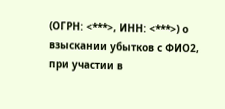(ОГРН: <***>, ИНН: <***>) о взыскании убытков с ФИО2, при участии в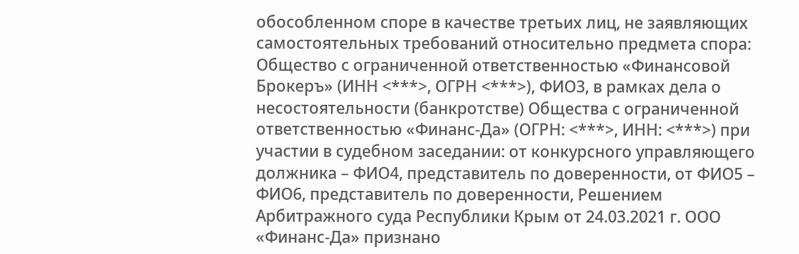обособленном споре в качестве третьих лиц, не заявляющих самостоятельных требований относительно предмета спора: Общество с ограниченной ответственностью «Финансовой Брокеръ» (ИНН <***>, ОГРН <***>), ФИО3, в рамках дела о несостоятельности (банкротстве) Общества с ограниченной ответственностью «Финанс-Да» (ОГРН: <***>, ИНН: <***>) при участии в судебном заседании: от конкурсного управляющего должника – ФИО4, представитель по доверенности, от ФИО5 – ФИО6, представитель по доверенности, Решением Арбитражного суда Республики Крым от 24.03.2021 г. ООО «Финанс-Да» признано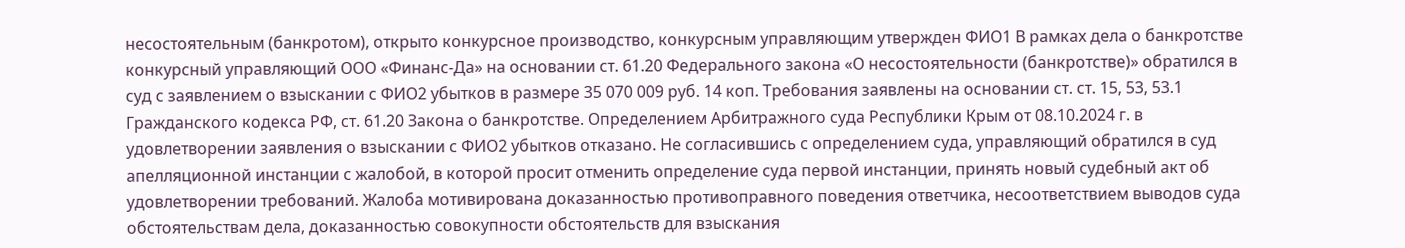несостоятельным (банкротом), открыто конкурсное производство, конкурсным управляющим утвержден ФИО1 В рамках дела о банкротстве конкурсный управляющий ООО «Финанс-Да» на основании ст. 61.20 Федерального закона «О несостоятельности (банкротстве)» обратился в суд с заявлением о взыскании с ФИО2 убытков в размере 35 070 009 руб. 14 коп. Требования заявлены на основании ст. ст. 15, 53, 53.1 Гражданского кодекса РФ, ст. 61.20 Закона о банкротстве. Определением Арбитражного суда Республики Крым от 08.10.2024 г. в удовлетворении заявления о взыскании с ФИО2 убытков отказано. Не согласившись с определением суда, управляющий обратился в суд апелляционной инстанции с жалобой, в которой просит отменить определение суда первой инстанции, принять новый судебный акт об удовлетворении требований. Жалоба мотивирована доказанностью противоправного поведения ответчика, несоответствием выводов суда обстоятельствам дела, доказанностью совокупности обстоятельств для взыскания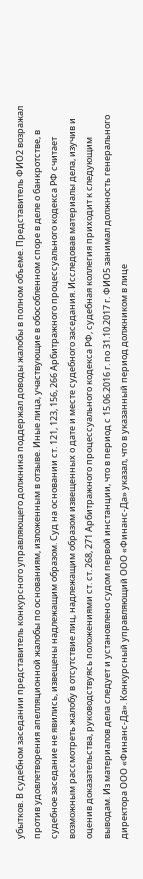убытков. В судебном заседании представитель конкурсного управляющего должника поддержал доводы жалобы в полном объеме. Представитель ФИО2 возражал против удовлетворения апелляционной жалобы по основаниям, изложенным в отзыве. Иные лица, участвующие в обособленном споре в деле о банкротстве, в судебное заседание не явились, извещены надлежащим образом. Суд на основании ст. 121, 123, 156, 266 Арбитражного процессуального кодекса РФ считает возможным рассмотреть жалобу в отсутствие лиц, надлежащим образом извещенных о дате и месте судебного заседания. Исследовав материалы дела, изучив и оценив доказательства, руководствуясь положениями ст. ст. 268, 271 Арбитражного процессуального кодекса РФ, судебная коллегия приходит к следующим выводам. Из материалов дела следует и установлено судом первой инстанции, что в период с 15.06.2016 г. по 31.10.2017 г. ФИО5 занимал должность генерального директора ООО «Финанс-Да». Конкурсный управляющий ООО «Финанс-Да» указал, что в указанный период должником в лице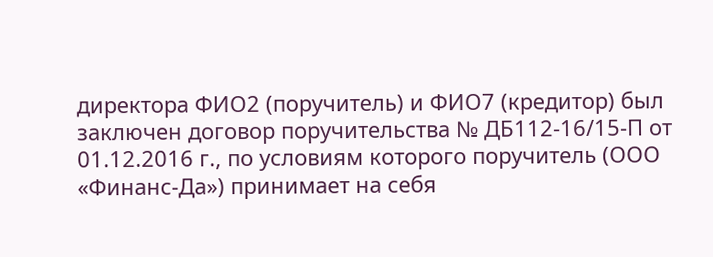директора ФИО2 (поручитель) и ФИО7 (кредитор) был заключен договор поручительства № ДБ112-16/15-П от 01.12.2016 г., по условиям которого поручитель (ООО «Финанс-Да») принимает на себя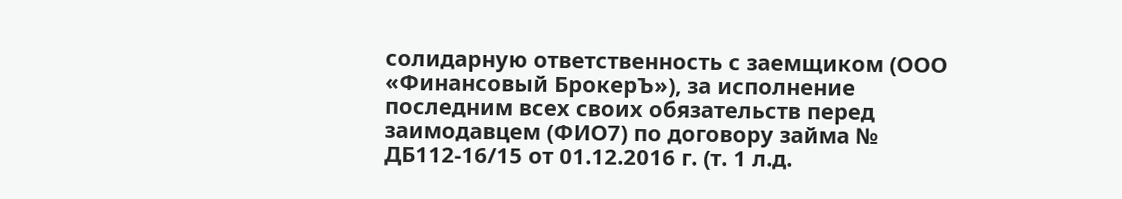солидарную ответственность с заемщиком (ООО «Финансовый БрокерЪ»), за исполнение последним всех своих обязательств перед заимодавцем (ФИО7) по договору займа № ДБ112-16/15 от 01.12.2016 г. (т. 1 л.д.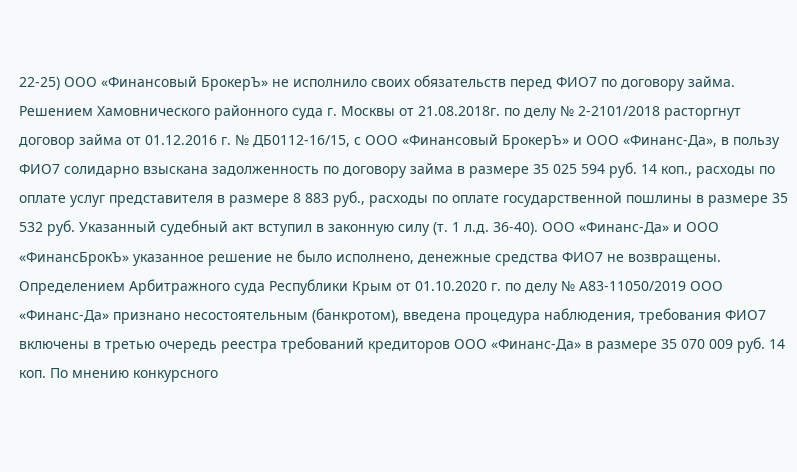22-25) ООО «Финансовый БрокерЪ» не исполнило своих обязательств перед ФИО7 по договору займа. Решением Хамовнического районного суда г. Москвы от 21.08.2018г. по делу № 2-2101/2018 расторгнут договор займа от 01.12.2016 г. № ДБ0112-16/15, с ООО «Финансовый БрокерЪ» и ООО «Финанс-Да», в пользу ФИО7 солидарно взыскана задолженность по договору займа в размере 35 025 594 руб. 14 коп., расходы по оплате услуг представителя в размере 8 883 руб., расходы по оплате государственной пошлины в размере 35 532 руб. Указанный судебный акт вступил в законную силу (т. 1 л.д. 36-40). ООО «Финанс-Да» и ООО «ФинансБрокЪ» указанное решение не было исполнено, денежные средства ФИО7 не возвращены. Определением Арбитражного суда Республики Крым от 01.10.2020 г. по делу № А83-11050/2019 ООО «Финанс-Да» признано несостоятельным (банкротом), введена процедура наблюдения, требования ФИО7 включены в третью очередь реестра требований кредиторов ООО «Финанс-Да» в размере 35 070 009 руб. 14 коп. По мнению конкурсного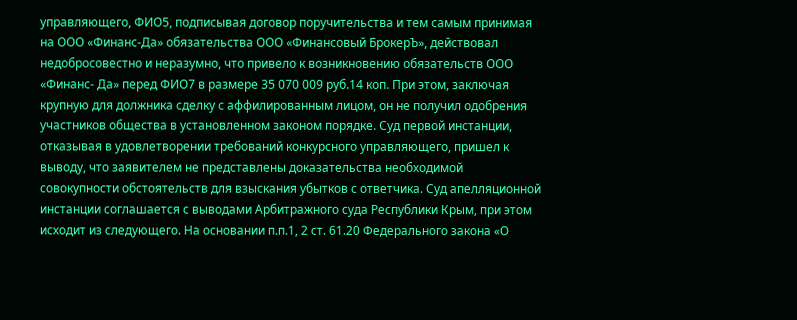управляющего, ФИО5, подписывая договор поручительства и тем самым принимая на ООО «Финанс-Да» обязательства ООО «Финансовый БрокерЪ», действовал недобросовестно и неразумно, что привело к возникновению обязательств ООО «Финанс- Да» перед ФИО7 в размере 35 070 009 руб.14 коп. При этом, заключая крупную для должника сделку с аффилированным лицом, он не получил одобрения участников общества в установленном законом порядке. Суд первой инстанции, отказывая в удовлетворении требований конкурсного управляющего, пришел к выводу, что заявителем не представлены доказательства необходимой совокупности обстоятельств для взыскания убытков с ответчика. Суд апелляционной инстанции соглашается с выводами Арбитражного суда Республики Крым, при этом исходит из следующего. На основании п.п.1, 2 ст. 61.20 Федерального закона «О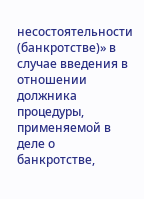несостоятельности (банкротстве)» в случае введения в отношении должника процедуры, применяемой в деле о банкротстве,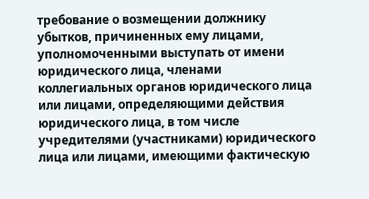требование о возмещении должнику убытков, причиненных ему лицами, уполномоченными выступать от имени юридического лица, членами коллегиальных органов юридического лица или лицами, определяющими действия юридического лица, в том числе учредителями (участниками) юридического лица или лицами, имеющими фактическую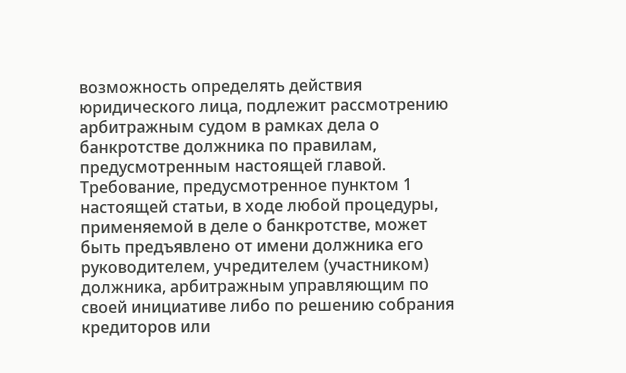возможность определять действия юридического лица, подлежит рассмотрению арбитражным судом в рамках дела о банкротстве должника по правилам, предусмотренным настоящей главой. Требование, предусмотренное пунктом 1 настоящей статьи, в ходе любой процедуры, применяемой в деле о банкротстве, может быть предъявлено от имени должника его руководителем, учредителем (участником) должника, арбитражным управляющим по своей инициативе либо по решению собрания кредиторов или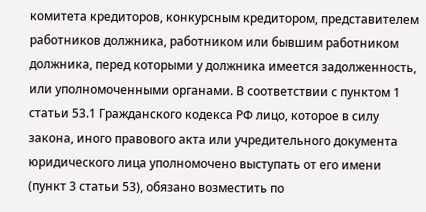комитета кредиторов, конкурсным кредитором, представителем работников должника, работником или бывшим работником должника, перед которыми у должника имеется задолженность, или уполномоченными органами. В соответствии с пунктом 1 статьи 53.1 Гражданского кодекса РФ лицо, которое в силу закона, иного правового акта или учредительного документа юридического лица уполномочено выступать от его имени (пункт 3 статьи 53), обязано возместить по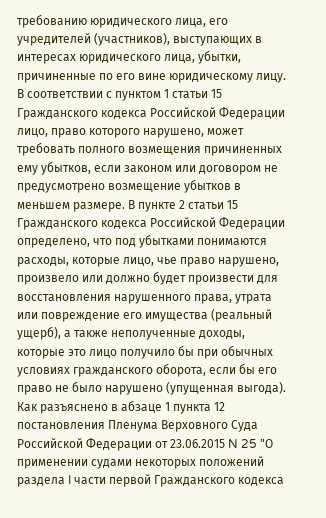требованию юридического лица, его учредителей (участников), выступающих в интересах юридического лица, убытки, причиненные по его вине юридическому лицу. В соответствии с пунктом 1 статьи 15 Гражданского кодекса Российской Федерации лицо, право которого нарушено, может требовать полного возмещения причиненных ему убытков, если законом или договором не предусмотрено возмещение убытков в меньшем размере. В пункте 2 статьи 15 Гражданского кодекса Российской Федерации определено, что под убытками понимаются расходы, которые лицо, чье право нарушено, произвело или должно будет произвести для восстановления нарушенного права, утрата или повреждение его имущества (реальный ущерб), а также неполученные доходы, которые это лицо получило бы при обычных условиях гражданского оборота, если бы его право не было нарушено (упущенная выгода). Как разъяснено в абзаце 1 пункта 12 постановления Пленума Верховного Суда Российской Федерации от 23.06.2015 N 25 "О применении судами некоторых положений раздела I части первой Гражданского кодекса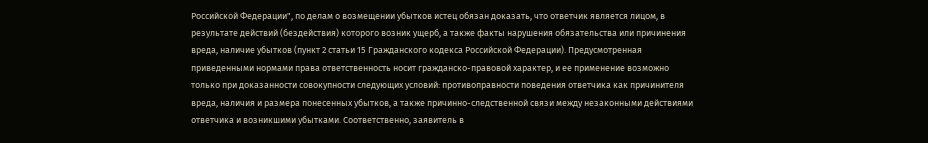Российской Федерации", по делам о возмещении убытков истец обязан доказать, что ответчик является лицом, в результате действий (бездействия) которого возник ущерб, а также факты нарушения обязательства или причинения вреда, наличие убытков (пункт 2 статьи 15 Гражданского кодекса Российской Федерации). Предусмотренная приведенными нормами права ответственность носит гражданско-правовой характер, и ее применение возможно только при доказанности совокупности следующих условий: противоправности поведения ответчика как причинителя вреда, наличия и размера понесенных убытков, а также причинно-следственной связи между незаконными действиями ответчика и возникшими убытками. Соответственно, заявитель в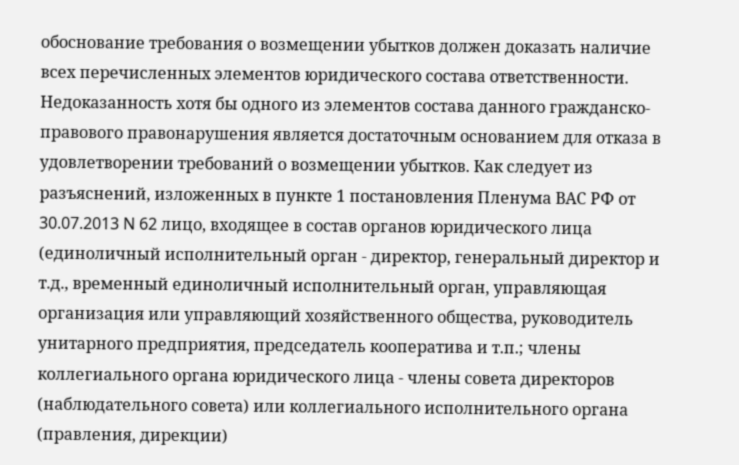обоснование требования о возмещении убытков должен доказать наличие всех перечисленных элементов юридического состава ответственности. Недоказанность хотя бы одного из элементов состава данного гражданско-правового правонарушения является достаточным основанием для отказа в удовлетворении требований о возмещении убытков. Как следует из разъяснений, изложенных в пункте 1 постановления Пленума ВАС РФ от 30.07.2013 N 62 лицо, входящее в состав органов юридического лица (единоличный исполнительный орган - директор, генеральный директор и т.д., временный единоличный исполнительный орган, управляющая организация или управляющий хозяйственного общества, руководитель унитарного предприятия, председатель кооператива и т.п.; члены коллегиального органа юридического лица - члены совета директоров (наблюдательного совета) или коллегиального исполнительного органа (правления, дирекции)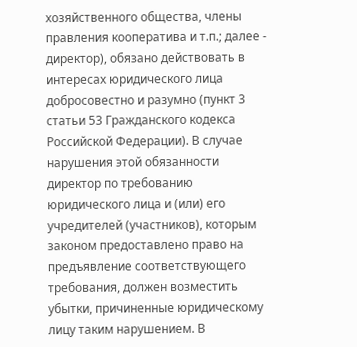хозяйственного общества, члены правления кооператива и т.п.; далее - директор), обязано действовать в интересах юридического лица добросовестно и разумно (пункт 3 статьи 53 Гражданского кодекса Российской Федерации). В случае нарушения этой обязанности директор по требованию юридического лица и (или) его учредителей (участников), которым законом предоставлено право на предъявление соответствующего требования, должен возместить убытки, причиненные юридическому лицу таким нарушением. В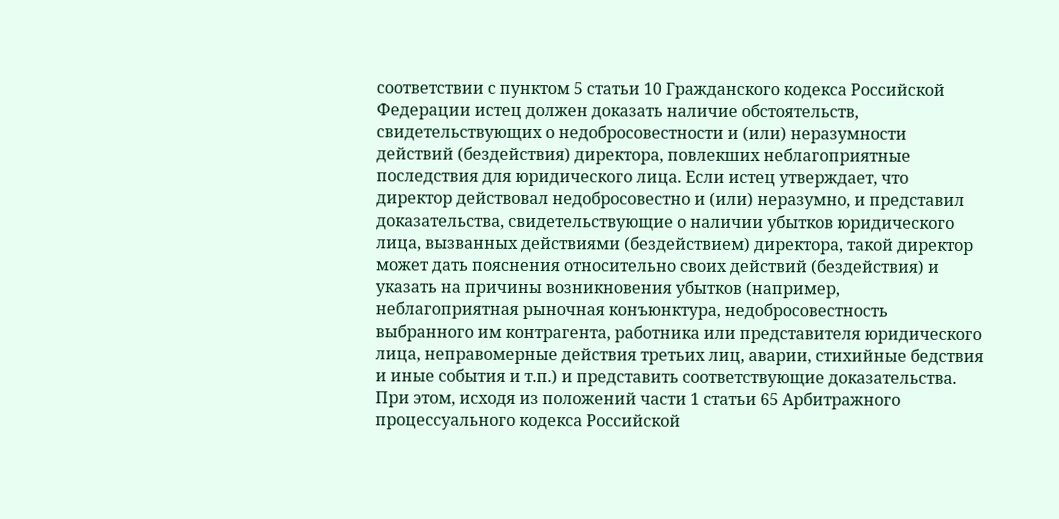соответствии с пунктом 5 статьи 10 Гражданского кодекса Российской Федерации истец должен доказать наличие обстоятельств, свидетельствующих о недобросовестности и (или) неразумности действий (бездействия) директора, повлекших неблагоприятные последствия для юридического лица. Если истец утверждает, что директор действовал недобросовестно и (или) неразумно, и представил доказательства, свидетельствующие о наличии убытков юридического лица, вызванных действиями (бездействием) директора, такой директор может дать пояснения относительно своих действий (бездействия) и указать на причины возникновения убытков (например, неблагоприятная рыночная конъюнктура, недобросовестность выбранного им контрагента, работника или представителя юридического лица, неправомерные действия третьих лиц, аварии, стихийные бедствия и иные события и т.п.) и представить соответствующие доказательства. При этом, исходя из положений части 1 статьи 65 Арбитражного процессуального кодекса Российской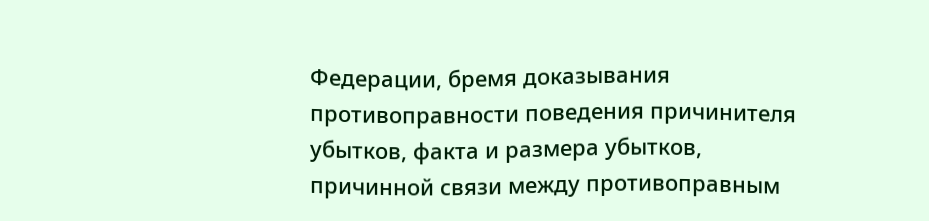Федерации, бремя доказывания противоправности поведения причинителя убытков, факта и размера убытков, причинной связи между противоправным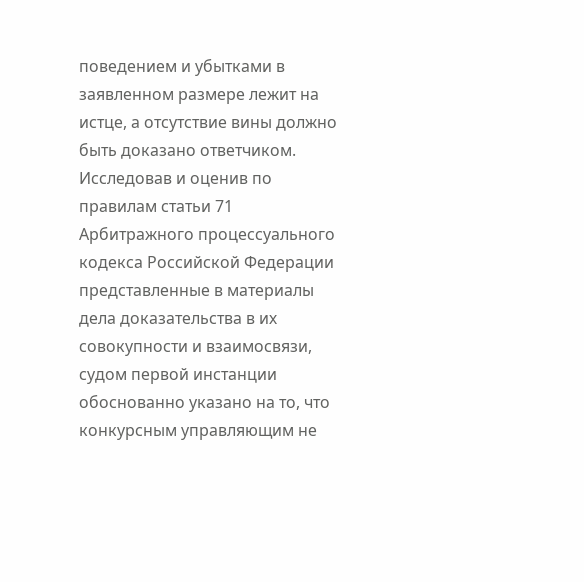поведением и убытками в заявленном размере лежит на истце, а отсутствие вины должно быть доказано ответчиком. Исследовав и оценив по правилам статьи 71 Арбитражного процессуального кодекса Российской Федерации представленные в материалы дела доказательства в их совокупности и взаимосвязи, судом первой инстанции обоснованно указано на то, что конкурсным управляющим не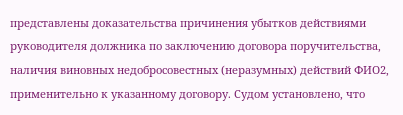представлены доказательства причинения убытков действиями руководителя должника по заключению договора поручительства, наличия виновных недобросовестных (неразумных) действий ФИО2, применительно к указанному договору. Судом установлено, что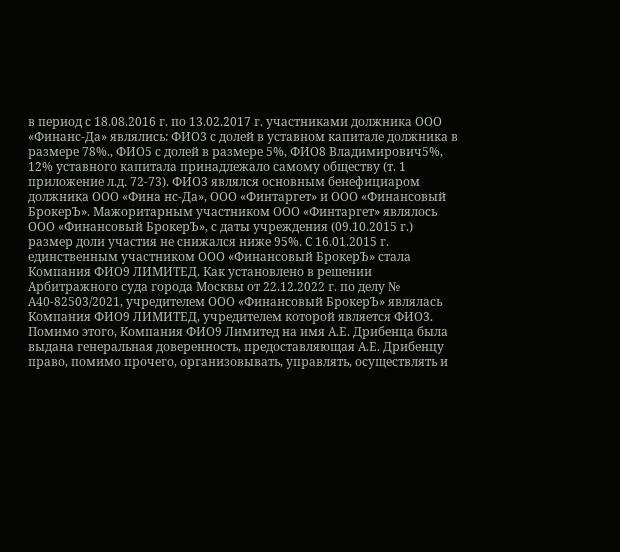в период с 18.08.2016 г. по 13.02.2017 г. участниками должника ООО «Финанс-Да» являлись: ФИО3 с долей в уставном капитале должника в размере 78%., ФИО5 с долей в размере 5%, ФИО8 Владимирович5%, 12% уставного капитала принадлежало самому обществу (т. 1 приложение л.д. 72-73). ФИО3 являлся основным бенефициаром должника ООО «Фина нс-Да», ООО «Финтаргет» и ООО «Финансовый БрокерЪ». Мажоритарным участником ООО «Финтаргет» являлось ООО «Финансовый БрокерЪ», с даты учреждения (09.10.2015 г.) размер доли участия не снижался ниже 95%. С 16.01.2015 г. единственным участником ООО «Финансовый БрокерЪ» стала Компания ФИО9 ЛИМИТЕД. Как установлено в решении Арбитражного суда города Москвы от 22.12.2022 г. по делу № А40-82503/2021, учредителем ООО «Финансовый БрокерЪ» являлась Компания ФИО9 ЛИМИТЕД, учредителем которой является ФИО3. Помимо этого, Компания ФИО9 Лимитед на имя А.Е. Дрибенца была выдана генеральная доверенность, предоставляющая А.Е. Дрибенцу право, помимо прочего, организовывать, управлять, осуществлять и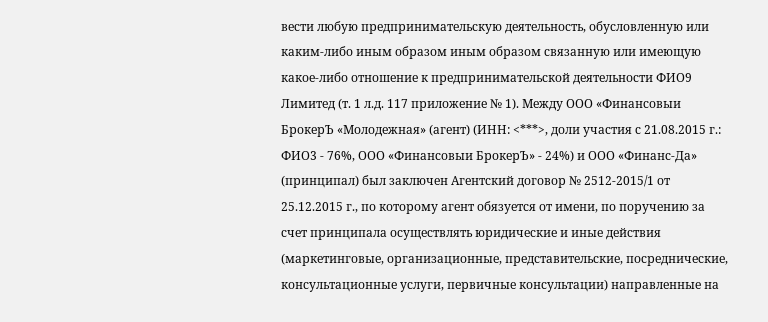вести любую предпринимательскую деятельность, обусловленную или каким-либо иным образом иным образом связанную или имеющую какое-либо отношение к предпринимательской деятельности ФИО9 Лимитед (т. 1 л.д. 117 приложение № 1). Между ООО «Финансовыи БрокерЪ «Молодежная» (агент) (ИНН: <***>, доли участия с 21.08.2015 г.: ФИО3 - 76%, ООО «Финансовыи БрокерЪ» - 24%) и ООО «Финанс-Да» (принципал) был заключен Агентский договор № 2512-2015/1 от 25.12.2015 г., по которому агент обязуется от имени, по поручению за счет принципала осуществлять юридические и иные действия (маркетинговые, организационные, представительские, посреднические, консультационные услуги, первичные консультации) направленные на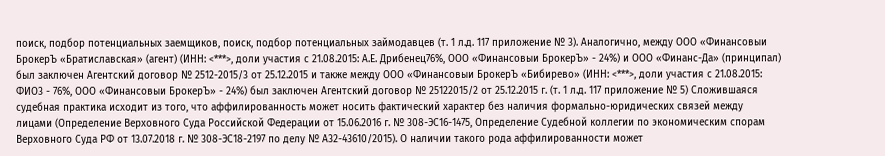поиск, подбор потенциальных заемщиков, поиск, подбор потенциальных займодавцев (т. 1 л.д. 117 приложение № 3). Аналогично, между ООО «Финансовыи БрокерЪ «Братиславская» (агент) (ИНН: <***>, доли участия с 21.08.2015: А.Е. Дрибенец76%, ООО «Финансовыи БрокерЪ» - 24%) и ООО «Финанс-Да» (принципал) был заключен Агентский договор № 2512-2015/3 от 25.12.2015 и также между ООО «Финансовыи БрокерЪ «Бибирево» (ИНН: <***>, доли участия с 21.08.2015: ФИО3 - 76%, ООО «Финансовыи БрокерЪ» - 24%) был заключен Агентский договор № 25122015/2 от 25.12.2015 г. (т. 1 л.д. 117 приложение № 5) Сложившаяся судебная практика исходит из того, что аффилированность может носить фактический характер без наличия формально-юридических связей между лицами (Определение Верховного Суда Российской Федерации от 15.06.2016 г. № 308-ЭС16-1475, Определение Судебной коллегии по экономическим спорам Верховного Суда РФ от 13.07.2018 г. № 308-ЭС18-2197 по делу № А32-43610/2015). О наличии такого рода аффилированности может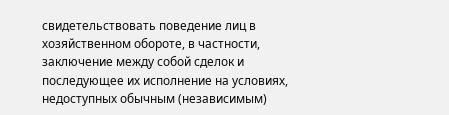свидетельствовать поведение лиц в хозяйственном обороте, в частности, заключение между собой сделок и последующее их исполнение на условиях, недоступных обычным (независимым)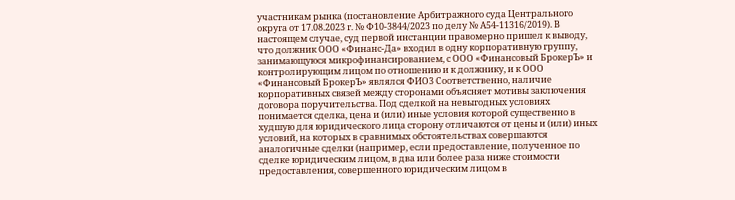участникам рынка (постановление Арбитражного суда Центрального округа от 17.08.2023 г. № Ф10-3844/2023 по делу № А54-11316/2019). В настоящем случае, суд первой инстанции правомерно пришел к выводу, что должник ООО «Финанс-Да» входил в одну корпоративную группу, занимающуюся микрофинансированием, с ООО «Финансовый БрокерЪ» и контролирующим лицом по отношению и к должнику, и к ООО «Финансовый БрокерЪ» являлся ФИО3 Соответственно, наличие корпоративных связей между сторонами объясняет мотивы заключения договора поручительства. Под сделкой на невыгодных условиях понимается сделка, цена и (или) иные условия которой существенно в худшую для юридического лица сторону отличаются от цены и (или) иных условий, на которых в сравнимых обстоятельствах совершаются аналогичные сделки (например, если предоставление, полученное по сделке юридическим лицом, в два или более раза ниже стоимости предоставления, совершенного юридическим лицом в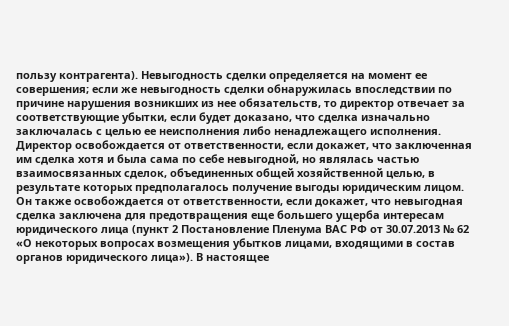пользу контрагента). Невыгодность сделки определяется на момент ее совершения; если же невыгодность сделки обнаружилась впоследствии по причине нарушения возникших из нее обязательств, то директор отвечает за соответствующие убытки, если будет доказано, что сделка изначально заключалась с целью ее неисполнения либо ненадлежащего исполнения. Директор освобождается от ответственности, если докажет, что заключенная им сделка хотя и была сама по себе невыгодной, но являлась частью взаимосвязанных сделок, объединенных общей хозяйственной целью, в результате которых предполагалось получение выгоды юридическим лицом. Он также освобождается от ответственности, если докажет, что невыгодная сделка заключена для предотвращения еще большего ущерба интересам юридического лица (пункт 2 Постановление Пленума ВАС РФ от 30.07.2013 № 62 «О некоторых вопросах возмещения убытков лицами, входящими в состав органов юридического лица»). В настоящее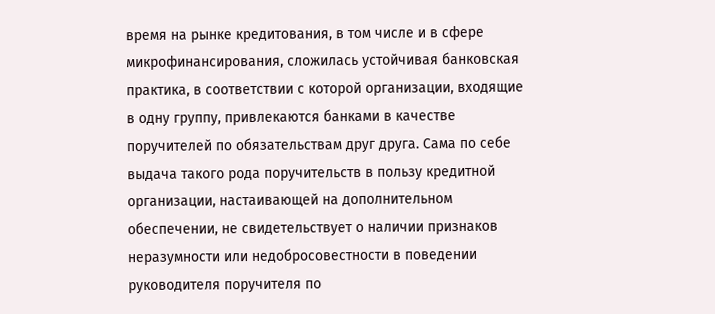время на рынке кредитования, в том числе и в сфере микрофинансирования, сложилась устойчивая банковская практика, в соответствии с которой организации, входящие в одну группу, привлекаются банками в качестве поручителей по обязательствам друг друга. Сама по себе выдача такого рода поручительств в пользу кредитной организации, настаивающей на дополнительном обеспечении, не свидетельствует о наличии признаков неразумности или недобросовестности в поведении руководителя поручителя по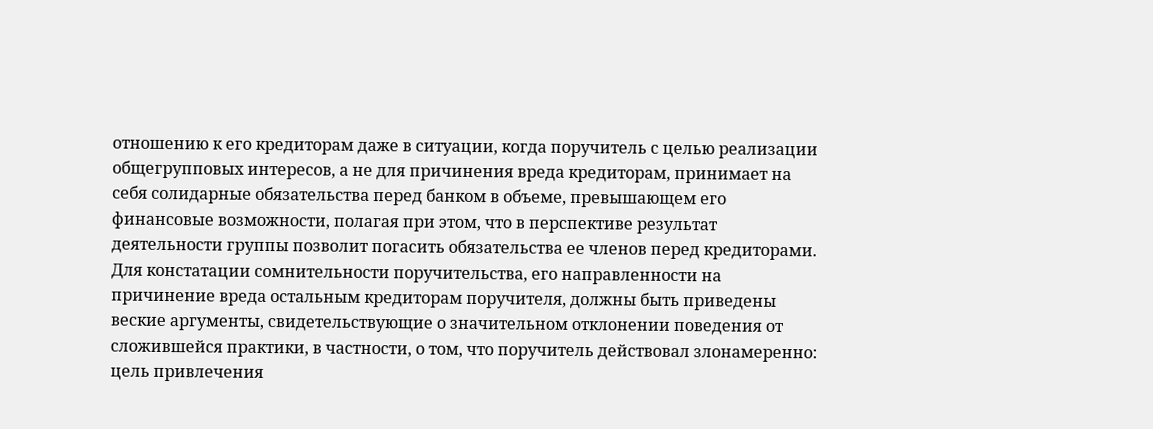отношению к его кредиторам даже в ситуации, когда поручитель с целью реализации общегрупповых интересов, а не для причинения вреда кредиторам, принимает на себя солидарные обязательства перед банком в объеме, превышающем его финансовые возможности, полагая при этом, что в перспективе результат деятельности группы позволит погасить обязательства ее членов перед кредиторами. Для констатации сомнительности поручительства, его направленности на причинение вреда остальным кредиторам поручителя, должны быть приведены веские аргументы, свидетельствующие о значительном отклонении поведения от сложившейся практики, в частности, о том, что поручитель действовал злонамеренно: цель привлечения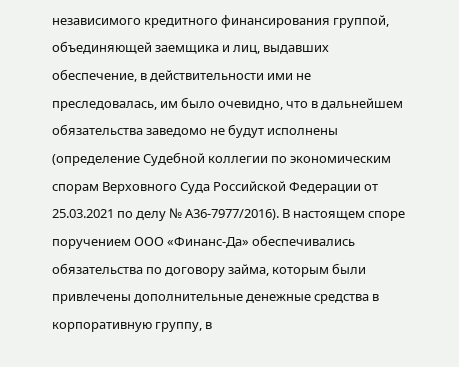независимого кредитного финансирования группой, объединяющей заемщика и лиц, выдавших обеспечение, в действительности ими не преследовалась, им было очевидно, что в дальнейшем обязательства заведомо не будут исполнены (определение Судебной коллегии по экономическим спорам Верховного Суда Российской Федерации от 25.03.2021 по делу № А36-7977/2016). В настоящем споре поручением ООО «Финанс-Да» обеспечивались обязательства по договору займа, которым были привлечены дополнительные денежные средства в корпоративную группу, в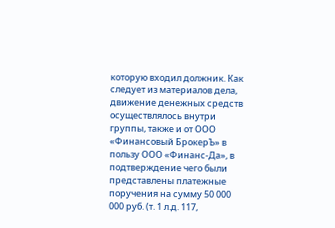которую входил должник. Как следует из материалов дела, движение денежных средств осуществлялось внутри группы, также и от ООО «Финансовый БрокерЪ» в пользу ООО «Финанс-Да», в подтверждение чего были представлены платежные поручения на сумму 50 000 000 руб. (т. 1 л.д. 117,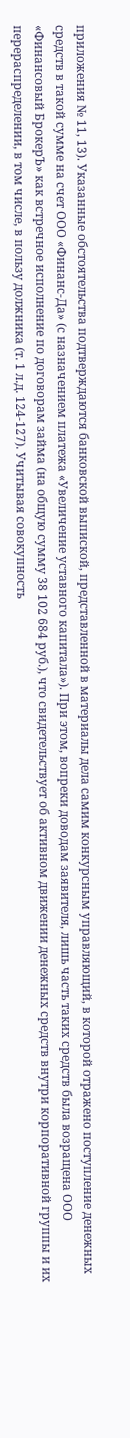приложения № 11, 13). Указанные обстоятельства подтверждаются банковской выпиской, представленной в материалы дела самим конкурсным управляющий, в которой отражено поступление денежных средств в такой сумме на счет ООО «Финанс-Да» (с назначением платежа «Увеличение уставного капитала»). При этом, вопреки доводам заявителя, лишь часть таких средств была возращена ООО «Финансовый БрокерЪ» как встречное исполнение по договорам займа (на общую сумму 38 102 684 руб.), что свидетельствует об активном движении денежных средств внутри корпоративной группы и их перераспределении, в том числе, в пользу должника (т. 1 л.д. 124-127). Учитывая совокупность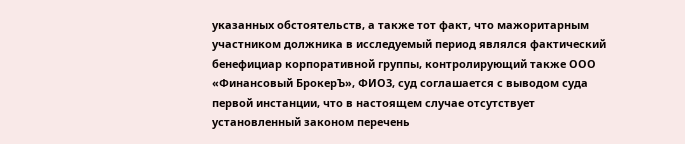указанных обстоятельств, а также тот факт, что мажоритарным участником должника в исследуемый период являлся фактический бенефициар корпоративной группы, контролирующий также ООО «Финансовый БрокерЪ», ФИО3, суд соглашается с выводом суда первой инстанции, что в настоящем случае отсутствует установленный законом перечень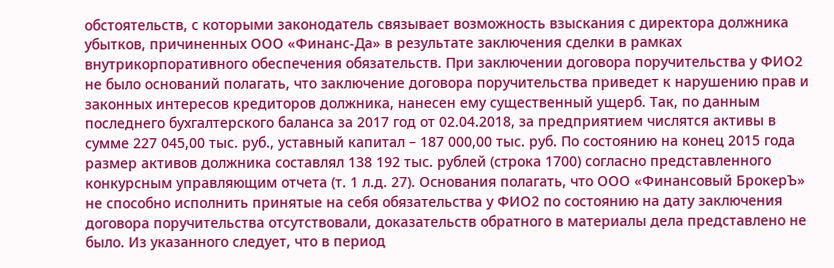обстоятельств, с которыми законодатель связывает возможность взыскания с директора должника убытков, причиненных ООО «Финанс-Да» в результате заключения сделки в рамках внутрикорпоративного обеспечения обязательств. При заключении договора поручительства у ФИО2 не было оснований полагать, что заключение договора поручительства приведет к нарушению прав и законных интересов кредиторов должника, нанесен ему существенный ущерб. Так, по данным последнего бухгалтерского баланса за 2017 год от 02.04.2018, за предприятием числятся активы в сумме 227 045,00 тыс. руб., уставный капитал – 187 000,00 тыс. руб. По состоянию на конец 2015 года размер активов должника составлял 138 192 тыс. рублей (строка 1700) согласно представленного конкурсным управляющим отчета (т. 1 л.д. 27). Основания полагать, что ООО «Финансовый БрокерЪ» не способно исполнить принятые на себя обязательства у ФИО2 по состоянию на дату заключения договора поручительства отсутствовали, доказательств обратного в материалы дела представлено не было. Из указанного следует, что в период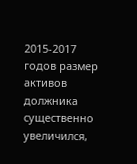2015-2017 годов размер активов должника существенно увеличился,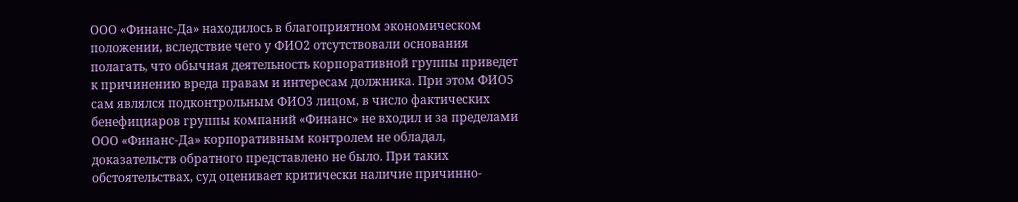ООО «Финанс-Да» находилось в благоприятном экономическом положении, вследствие чего у ФИО2 отсутствовали основания полагать, что обычная деятельность корпоративной группы приведет к причинению вреда правам и интересам должника. При этом ФИО5 сам являлся подконтрольным ФИО3 лицом, в число фактических бенефициаров группы компаний «Финанс» не входил и за пределами ООО «Финанс-Да» корпоративным контролем не обладал, доказательств обратного представлено не было. При таких обстоятельствах, суд оценивает критически наличие причинно-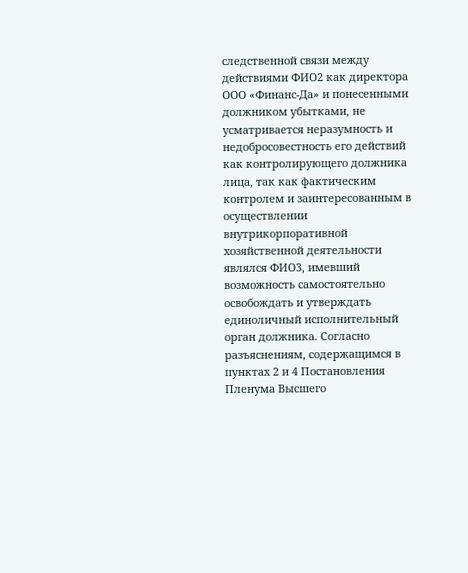следственной связи между действиями ФИО2 как директора ООО «Финанс-Да» и понесенными должником убытками, не усматривается неразумность и недобросовестность его действий как контролирующего должника лица, так как фактическим контролем и заинтересованным в осуществлении внутрикорпоративной хозяйственной деятельности являлся ФИО3, имевший возможность самостоятельно освобождать и утверждать единоличный исполнительный орган должника. Согласно разъяснениям, содержащимся в пунктах 2 и 4 Постановления Пленума Высшего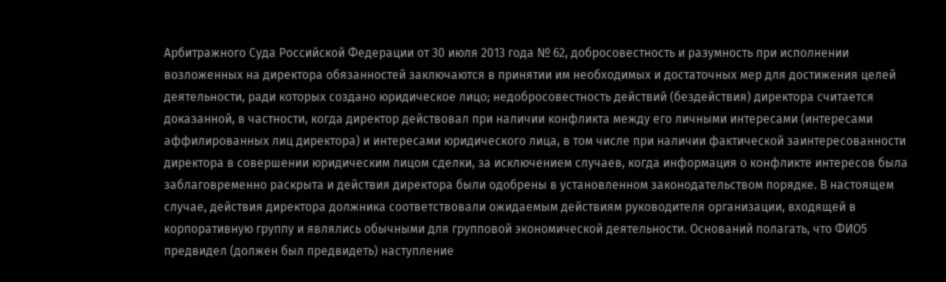Арбитражного Суда Российской Федерации от 30 июля 2013 года № 62, добросовестность и разумность при исполнении возложенных на директора обязанностей заключаются в принятии им необходимых и достаточных мер для достижения целей деятельности, ради которых создано юридическое лицо; недобросовестность действий (бездействия) директора считается доказанной, в частности, когда директор действовал при наличии конфликта между его личными интересами (интересами аффилированных лиц директора) и интересами юридического лица, в том числе при наличии фактической заинтересованности директора в совершении юридическим лицом сделки, за исключением случаев, когда информация о конфликте интересов была заблаговременно раскрыта и действия директора были одобрены в установленном законодательством порядке. В настоящем случае, действия директора должника соответствовали ожидаемым действиям руководителя организации, входящей в корпоративную группу и являлись обычными для групповой экономической деятельности. Оснований полагать, что ФИО5 предвидел (должен был предвидеть) наступление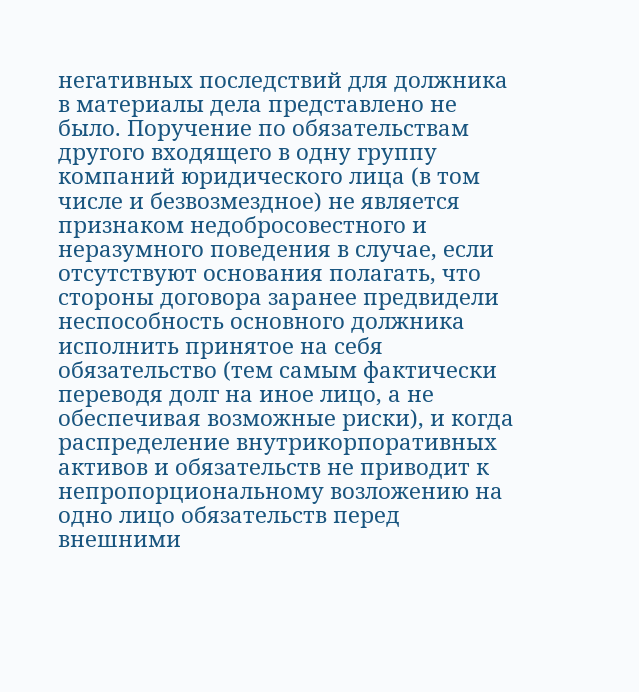негативных последствий для должника в материалы дела представлено не было. Поручение по обязательствам другого входящего в одну группу компаний юридического лица (в том числе и безвозмездное) не является признаком недобросовестного и неразумного поведения в случае, если отсутствуют основания полагать, что стороны договора заранее предвидели неспособность основного должника исполнить принятое на себя обязательство (тем самым фактически переводя долг на иное лицо, а не обеспечивая возможные риски), и когда распределение внутрикорпоративных активов и обязательств не приводит к непропорциональному возложению на одно лицо обязательств перед внешними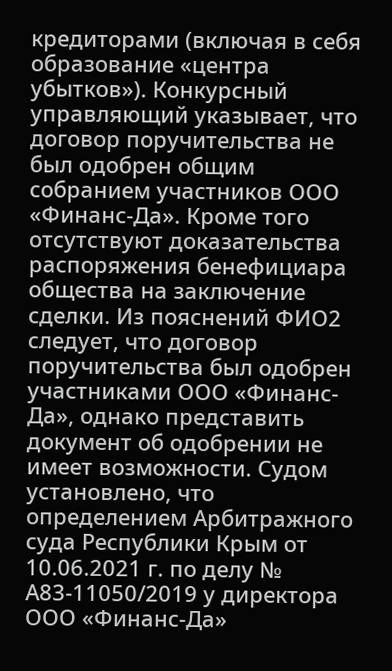кредиторами (включая в себя образование «центра убытков»). Конкурсный управляющий указывает, что договор поручительства не был одобрен общим собранием участников ООО «Финанс-Да». Кроме того отсутствуют доказательства распоряжения бенефициара общества на заключение сделки. Из пояснений ФИО2 следует, что договор поручительства был одобрен участниками ООО «Финанс-Да», однако представить документ об одобрении не имеет возможности. Судом установлено, что определением Арбитражного суда Республики Крым от 10.06.2021 г. по делу № А83-11050/2019 у директора ООО «Финанс-Да»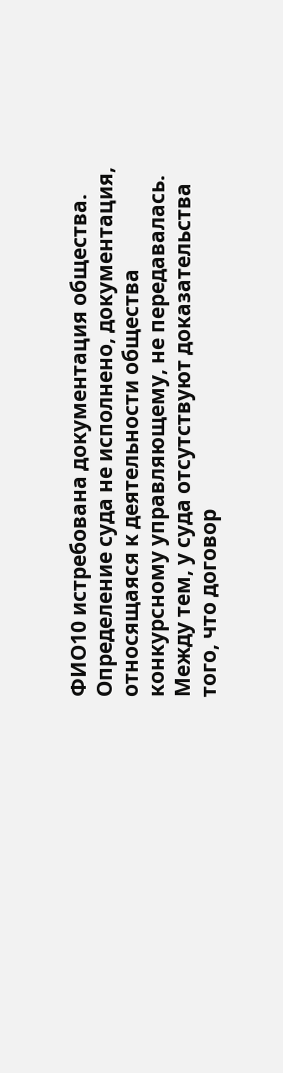ФИО10 истребована документация общества. Определение суда не исполнено, документация, относящаяся к деятельности общества конкурсному управляющему, не передавалась. Между тем, у суда отсутствуют доказательства того, что договор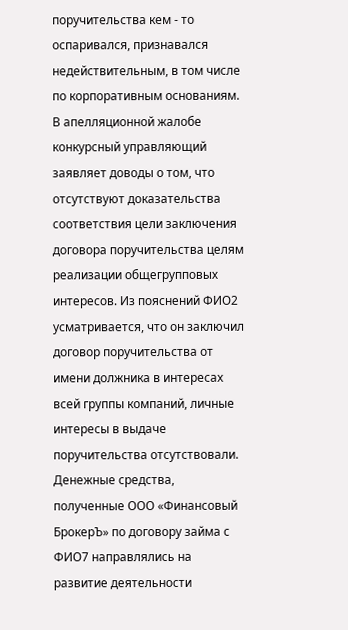поручительства кем - то оспаривался, признавался недействительным, в том числе по корпоративным основаниям. В апелляционной жалобе конкурсный управляющий заявляет доводы о том, что отсутствуют доказательства соответствия цели заключения договора поручительства целям реализации общегрупповых интересов. Из пояснений ФИО2 усматривается, что он заключил договор поручительства от имени должника в интересах всей группы компаний, личные интересы в выдаче поручительства отсутствовали. Денежные средства, полученные ООО «Финансовый БрокерЪ» по договору займа с ФИО7 направлялись на развитие деятельности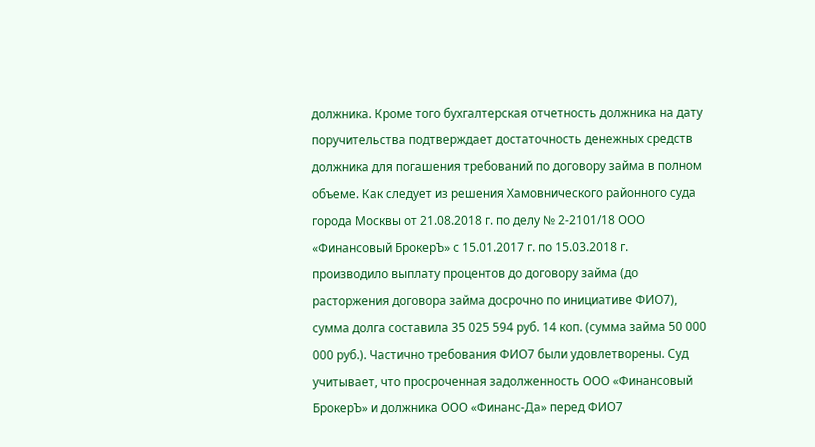должника. Кроме того бухгалтерская отчетность должника на дату поручительства подтверждает достаточность денежных средств должника для погашения требований по договору займа в полном объеме. Как следует из решения Хамовнического районного суда города Москвы от 21.08.2018 г. по делу № 2-2101/18 ООО «Финансовый БрокерЪ» с 15.01.2017 г. по 15.03.2018 г. производило выплату процентов до договору займа (до расторжения договора займа досрочно по инициативе ФИО7), сумма долга составила 35 025 594 руб. 14 коп. (сумма займа 50 000 000 руб.). Частично требования ФИО7 были удовлетворены. Суд учитывает, что просроченная задолженность ООО «Финансовый БрокерЪ» и должника ООО «Финанс-Да» перед ФИО7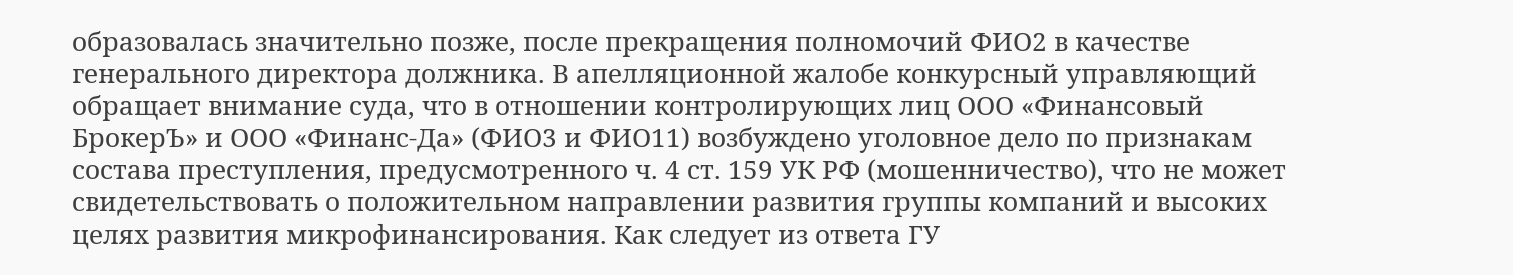образовалась значительно позже, после прекращения полномочий ФИО2 в качестве генерального директора должника. В апелляционной жалобе конкурсный управляющий обращает внимание суда, что в отношении контролирующих лиц ООО «Финансовый БрокерЪ» и ООО «Финанс-Да» (ФИО3 и ФИО11) возбуждено уголовное дело по признакам состава преступления, предусмотренного ч. 4 ст. 159 УК РФ (мошенничество), что не может свидетельствовать о положительном направлении развития группы компаний и высоких целях развития микрофинансирования. Как следует из ответа ГУ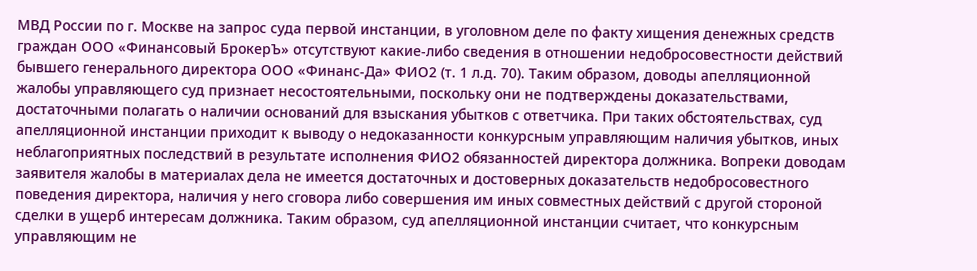МВД России по г. Москве на запрос суда первой инстанции, в уголовном деле по факту хищения денежных средств граждан ООО «Финансовый БрокерЪ» отсутствуют какие-либо сведения в отношении недобросовестности действий бывшего генерального директора ООО «Финанс-Да» ФИО2 (т. 1 л.д. 70). Таким образом, доводы апелляционной жалобы управляющего суд признает несостоятельными, поскольку они не подтверждены доказательствами, достаточными полагать о наличии оснований для взыскания убытков с ответчика. При таких обстоятельствах, суд апелляционной инстанции приходит к выводу о недоказанности конкурсным управляющим наличия убытков, иных неблагоприятных последствий в результате исполнения ФИО2 обязанностей директора должника. Вопреки доводам заявителя жалобы в материалах дела не имеется достаточных и достоверных доказательств недобросовестного поведения директора, наличия у него сговора либо совершения им иных совместных действий с другой стороной сделки в ущерб интересам должника. Таким образом, суд апелляционной инстанции считает, что конкурсным управляющим не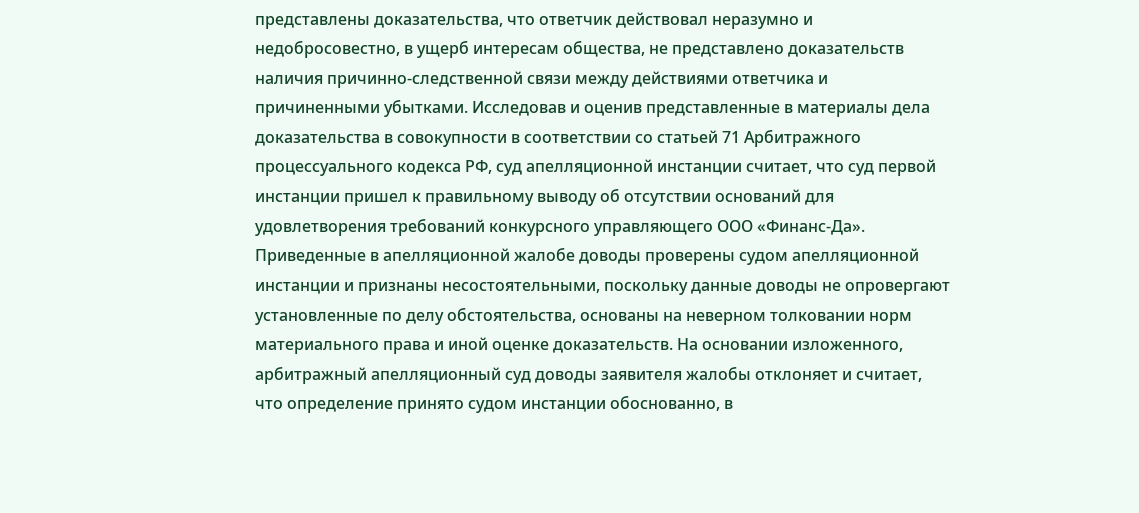представлены доказательства, что ответчик действовал неразумно и недобросовестно, в ущерб интересам общества, не представлено доказательств наличия причинно-следственной связи между действиями ответчика и причиненными убытками. Исследовав и оценив представленные в материалы дела доказательства в совокупности в соответствии со статьей 71 Арбитражного процессуального кодекса РФ, суд апелляционной инстанции считает, что суд первой инстанции пришел к правильному выводу об отсутствии оснований для удовлетворения требований конкурсного управляющего ООО «Финанс-Да». Приведенные в апелляционной жалобе доводы проверены судом апелляционной инстанции и признаны несостоятельными, поскольку данные доводы не опровергают установленные по делу обстоятельства, основаны на неверном толковании норм материального права и иной оценке доказательств. На основании изложенного, арбитражный апелляционный суд доводы заявителя жалобы отклоняет и считает, что определение принято судом инстанции обоснованно, в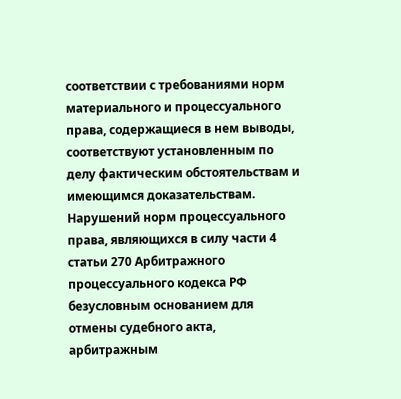соответствии с требованиями норм материального и процессуального права, содержащиеся в нем выводы, соответствуют установленным по делу фактическим обстоятельствам и имеющимся доказательствам. Нарушений норм процессуального права, являющихся в силу части 4 статьи 270 Арбитражного процессуального кодекса РФ безусловным основанием для отмены судебного акта, арбитражным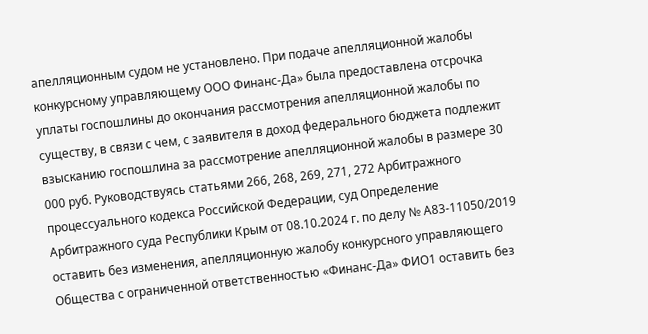апелляционным судом не установлено. При подаче апелляционной жалобы конкурсному управляющему ООО Финанс-Да» была предоставлена отсрочка уплаты госпошлины до окончания рассмотрения апелляционной жалобы по существу, в связи с чем, с заявителя в доход федерального бюджета подлежит взысканию госпошлина за рассмотрение апелляционной жалобы в размере 30 000 руб. Руководствуясь статьями 266, 268, 269, 271, 272 Арбитражного процессуального кодекса Российской Федерации, суд Определение Арбитражного суда Республики Крым от 08.10.2024 г. по делу № А83-11050/2019 оставить без изменения, апелляционную жалобу конкурсного управляющего Общества с ограниченной ответственностью «Финанс-Да» ФИО1 оставить без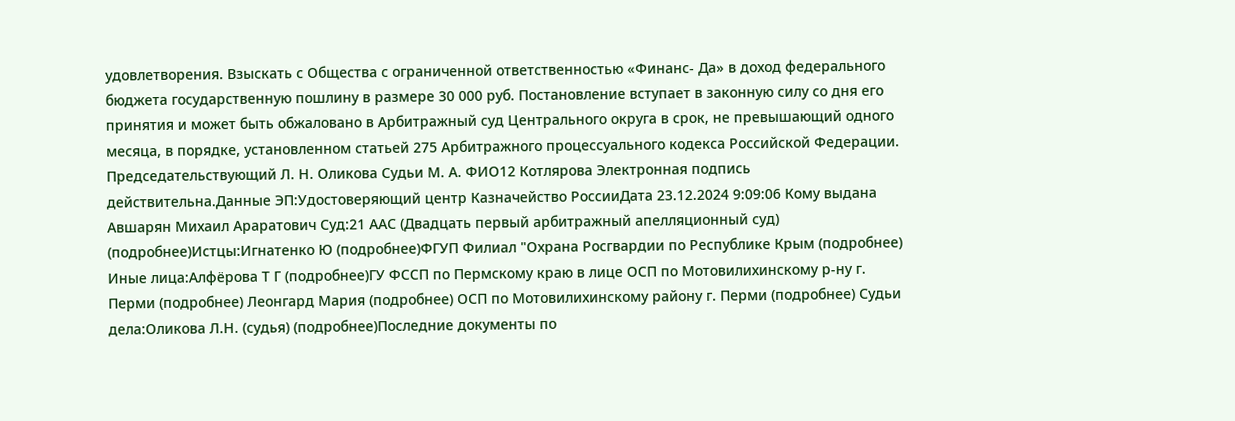удовлетворения. Взыскать с Общества с ограниченной ответственностью «Финанс- Да» в доход федерального бюджета государственную пошлину в размере 30 000 руб. Постановление вступает в законную силу со дня его принятия и может быть обжаловано в Арбитражный суд Центрального округа в срок, не превышающий одного месяца, в порядке, установленном статьей 275 Арбитражного процессуального кодекса Российской Федерации. Председательствующий Л. Н. Оликова Судьи М. А. ФИО12 Котлярова Электронная подпись действительна.Данные ЭП:Удостоверяющий центр Казначейство РоссииДата 23.12.2024 9:09:06 Кому выдана Авшарян Михаил Араратович Суд:21 ААС (Двадцать первый арбитражный апелляционный суд) (подробнее)Истцы:Игнатенко Ю (подробнее)ФГУП Филиал "Охрана Росгвардии по Республике Крым (подробнее) Иные лица:Алфёрова Т Г (подробнее)ГУ ФССП по Пермскому краю в лице ОСП по Мотовилихинскому р-ну г. Перми (подробнее) Леонгард Мария (подробнее) ОСП по Мотовилихинскому району г. Перми (подробнее) Судьи дела:Оликова Л.Н. (судья) (подробнее)Последние документы по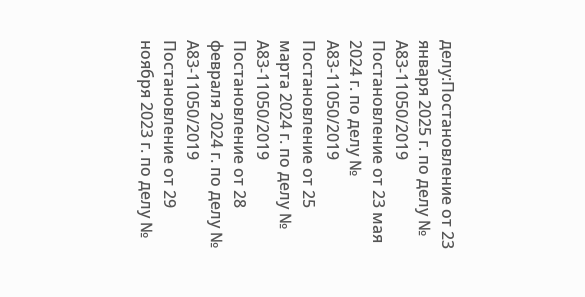делу:Постановление от 23 января 2025 г. по делу № А83-11050/2019 Постановление от 23 мая 2024 г. по делу № А83-11050/2019 Постановление от 25 марта 2024 г. по делу № А83-11050/2019 Постановление от 28 февраля 2024 г. по делу № А83-11050/2019 Постановление от 29 ноября 2023 г. по делу №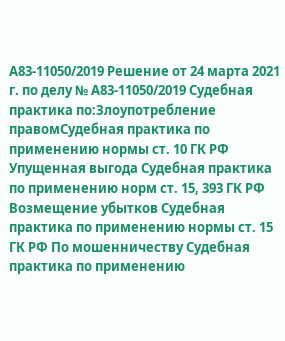А83-11050/2019 Решение от 24 марта 2021 г. по делу № А83-11050/2019 Судебная практика по:Злоупотребление правомСудебная практика по применению нормы ст. 10 ГК РФ Упущенная выгода Судебная практика по применению норм ст. 15, 393 ГК РФ Возмещение убытков Судебная практика по применению нормы ст. 15 ГК РФ По мошенничеству Судебная практика по применению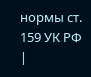нормы ст. 159 УК РФ |